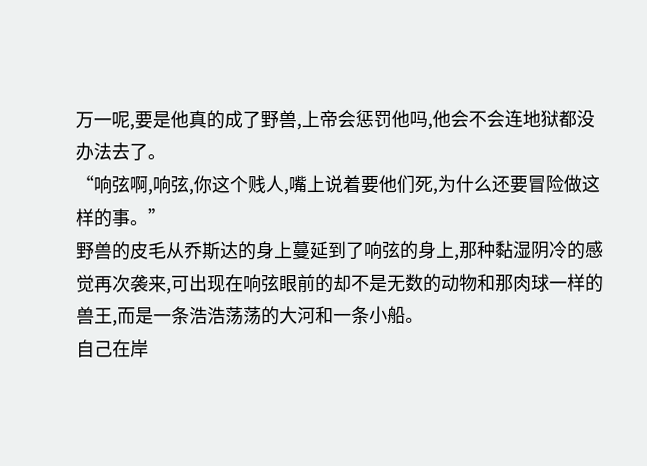万一呢,要是他真的成了野兽,上帝会惩罚他吗,他会不会连地狱都没办法去了。
“响弦啊,响弦,你这个贱人,嘴上说着要他们死,为什么还要冒险做这样的事。”
野兽的皮毛从乔斯达的身上蔓延到了响弦的身上,那种黏湿阴冷的感觉再次袭来,可出现在响弦眼前的却不是无数的动物和那肉球一样的兽王,而是一条浩浩荡荡的大河和一条小船。
自己在岸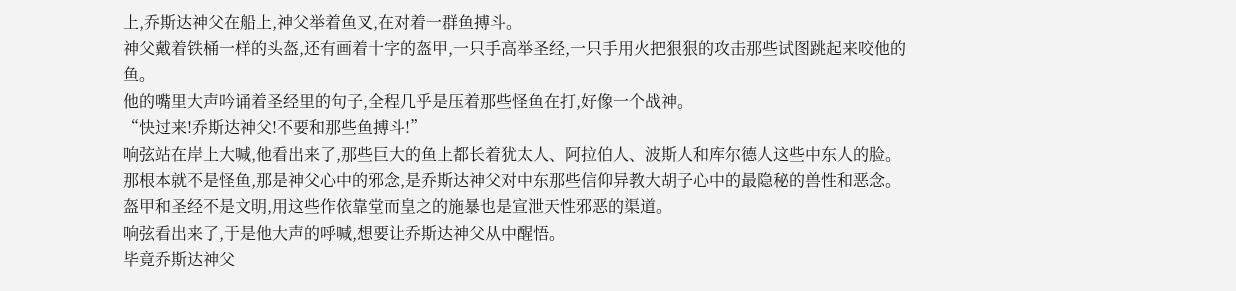上,乔斯达神父在船上,神父举着鱼叉,在对着一群鱼搏斗。
神父戴着铁桶一样的头盔,还有画着十字的盔甲,一只手高举圣经,一只手用火把狠狠的攻击那些试图跳起来咬他的鱼。
他的嘴里大声吟诵着圣经里的句子,全程几乎是压着那些怪鱼在打,好像一个战神。
“快过来!乔斯达神父!不要和那些鱼搏斗!”
响弦站在岸上大喊,他看出来了,那些巨大的鱼上都长着犹太人、阿拉伯人、波斯人和库尔德人这些中东人的脸。
那根本就不是怪鱼,那是神父心中的邪念,是乔斯达神父对中东那些信仰异教大胡子心中的最隐秘的兽性和恶念。
盔甲和圣经不是文明,用这些作依靠堂而皇之的施暴也是宣泄天性邪恶的渠道。
响弦看出来了,于是他大声的呼喊,想要让乔斯达神父从中醒悟。
毕竟乔斯达神父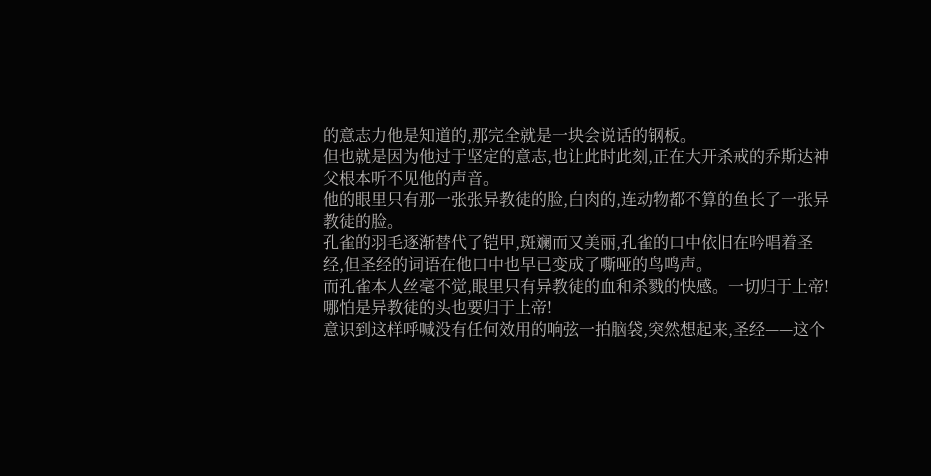的意志力他是知道的,那完全就是一块会说话的钢板。
但也就是因为他过于坚定的意志,也让此时此刻,正在大开杀戒的乔斯达神父根本听不见他的声音。
他的眼里只有那一张张异教徒的脸,白肉的,连动物都不算的鱼长了一张异教徒的脸。
孔雀的羽毛逐渐替代了铠甲,斑斓而又美丽,孔雀的口中依旧在吟唱着圣经,但圣经的词语在他口中也早已变成了嘶哑的鸟鸣声。
而孔雀本人丝毫不觉,眼里只有异教徒的血和杀戮的快感。一切归于上帝!哪怕是异教徒的头也要归于上帝!
意识到这样呼喊没有任何效用的响弦一拍脑袋,突然想起来,圣经——这个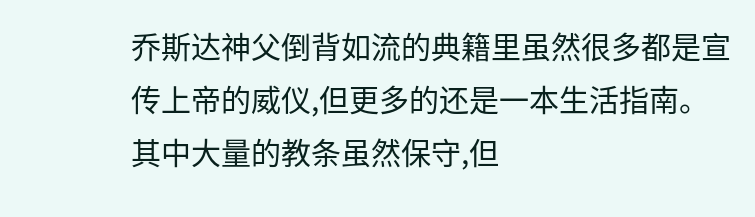乔斯达神父倒背如流的典籍里虽然很多都是宣传上帝的威仪,但更多的还是一本生活指南。
其中大量的教条虽然保守,但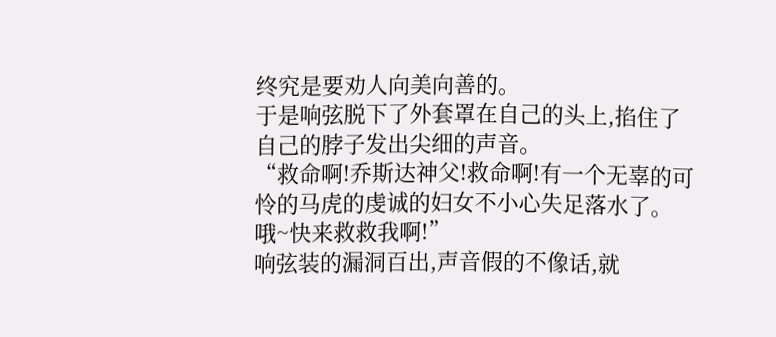终究是要劝人向美向善的。
于是响弦脱下了外套罩在自己的头上,掐住了自己的脖子发出尖细的声音。
“救命啊!乔斯达神父!救命啊!有一个无辜的可怜的马虎的虔诚的妇女不小心失足落水了。
哦~快来救救我啊!”
响弦装的漏洞百出,声音假的不像话,就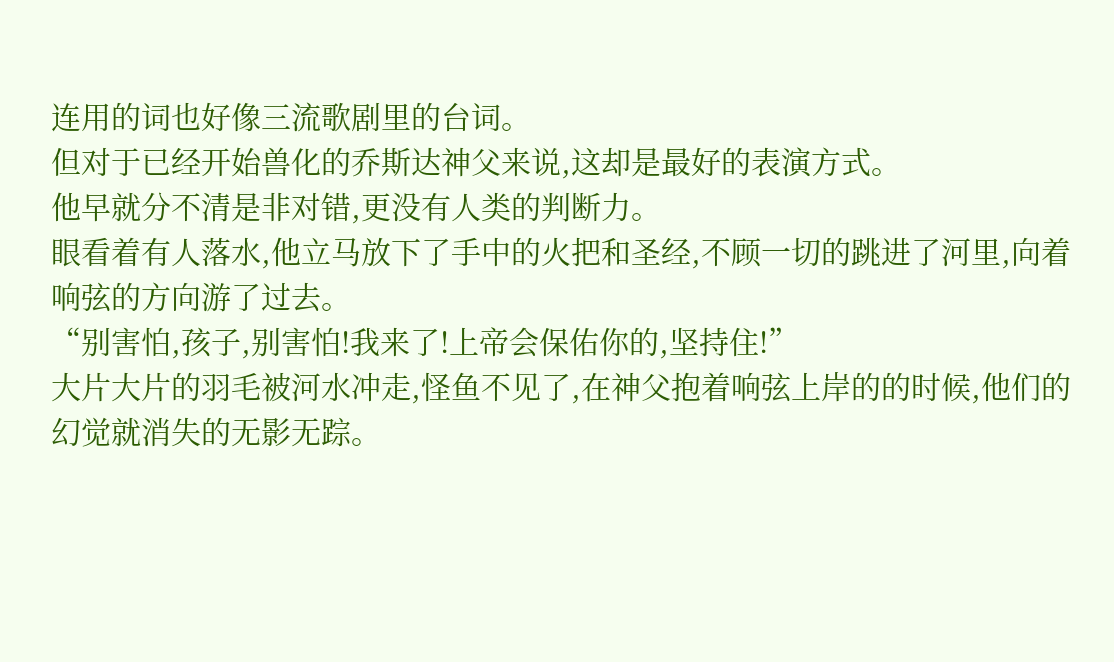连用的词也好像三流歌剧里的台词。
但对于已经开始兽化的乔斯达神父来说,这却是最好的表演方式。
他早就分不清是非对错,更没有人类的判断力。
眼看着有人落水,他立马放下了手中的火把和圣经,不顾一切的跳进了河里,向着响弦的方向游了过去。
“别害怕,孩子,别害怕!我来了!上帝会保佑你的,坚持住!”
大片大片的羽毛被河水冲走,怪鱼不见了,在神父抱着响弦上岸的的时候,他们的幻觉就消失的无影无踪。